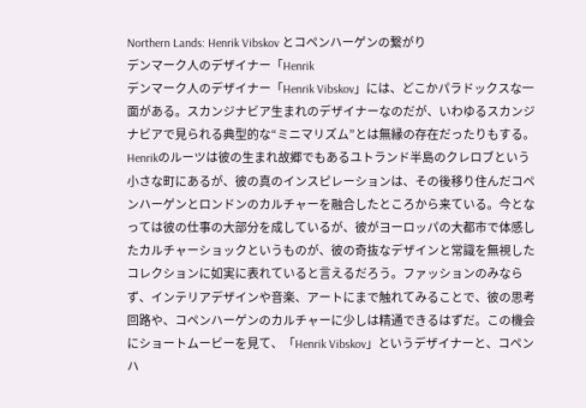Northern Lands: Henrik Vibskov とコペンハーゲンの繋がり
デンマーク人のデザイナー「Henrik
デンマーク人のデザイナー「Henrik Vibskov」には、どこかパラドックスな一面がある。スカンジナビア生まれのデザイナーなのだが、いわゆるスカンジナビアで見られる典型的な“ミニマリズム”とは無縁の存在だったりもする。
Henrikのルーツは彼の生まれ故郷でもあるユトランド半島のクレロブという小さな町にあるが、彼の真のインスピレーションは、その後移り住んだコペンハーゲンとロンドンのカルチャーを融合したところから来ている。今となっては彼の仕事の大部分を成しているが、彼がヨーロッパの大都市で体感したカルチャーショックというものが、彼の奇抜なデザインと常識を無視したコレクションに如実に表れていると言えるだろう。ファッションのみならず、インテリアデザインや音楽、アートにまで触れてみることで、彼の思考回路や、コペンハーゲンのカルチャーに少しは精通できるはずだ。この機会にショートムービーを見て、「Henrik Vibskov」というデザイナーと、コペンハ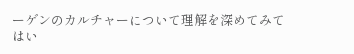ーゲンのカルチャーについて理解を深めてみてはい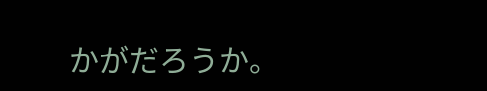かがだろうか。